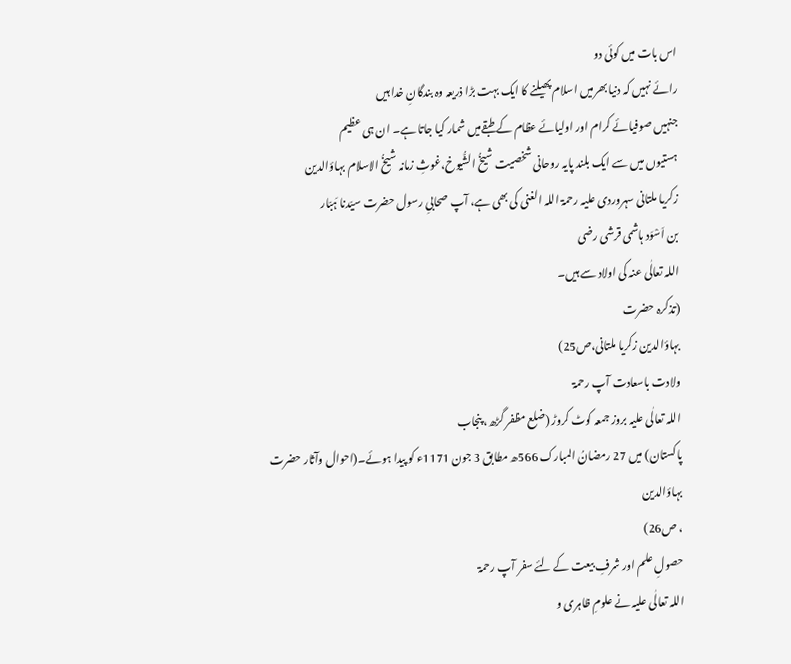اس بات میں کوئی دو
رائے نہیں کہ دنیا بھرمیں اسلام پھیلنے کا ایک بہت بڑا ذریعہ وہ بندگانِ خدا ہیں
جنہیں صوفیائے کرام اور اولیائے عظام کے طبقےمیں شمار کیا جاتا ہے۔ ان ہی عظیم
ہستیوں میں سے ایک بلند پایہ روحانی شخصیت شیخُ الشُّیوخ،غوثِ زمانہ شیخُ الاسلام بہاؤالدین
زکریا ملتانی سہروردی علیہ رحمۃ اللہ الغنی کی بھی ہے، آپ صحابیِ رسول حضرت سیّدنا ہَبّار
بن اَسْوَد ہاشمی قرشی رضی
اللہ تعالٰی عنہ کی اولاد سے ہیں۔
(تذکرہ حضرت
بہاؤالدین زکریا ملتانی،ص25)
ولادت باسعادت آپ رحمۃ
اللہ تعالٰی علیہ بروز جمعہ کوٹ کروڑ (ضلع مظفر گڑھ، پنجاب
پاکستان) میں 27 رمضانُ المبارک 566ھ مطابق 3 جون 1171ء کو پیدا ہوئے۔(احوال وآثار حضرت بہاؤالدین
، ص26)
حصولِ علم اور شرفِ بیعت کے لئے سفر آپ رحمۃ
اللہ تعالٰی علیہ نے علومِ ظاہری و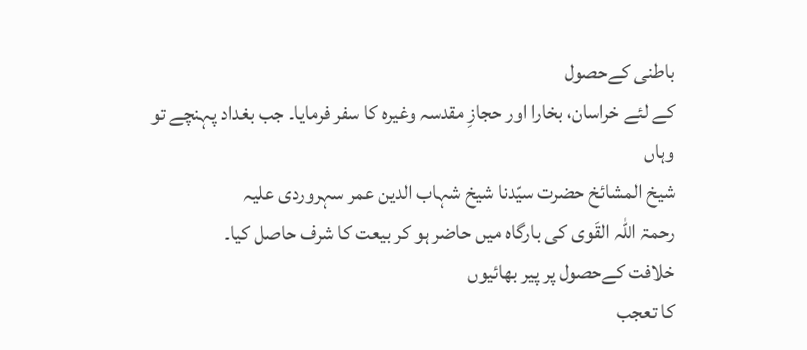باطنی کےحصول
کے لئے خراسان، بخارا اور حجازِ مقدسہ وغیرہ کا سفر فرمایا۔ جب بغداد پہنچے تو وہاں
شیخ المشائخ حضرت سیّدنا شیخ شہاب الدین عمر سہروردی علیہ
رحمۃ اللہ القَوی کی بارگاہ میں حاضر ہو کر بیعت کا شرف حاصل کیا۔
خلافت کےحصول پر پیر بھائیوں
کا تعجب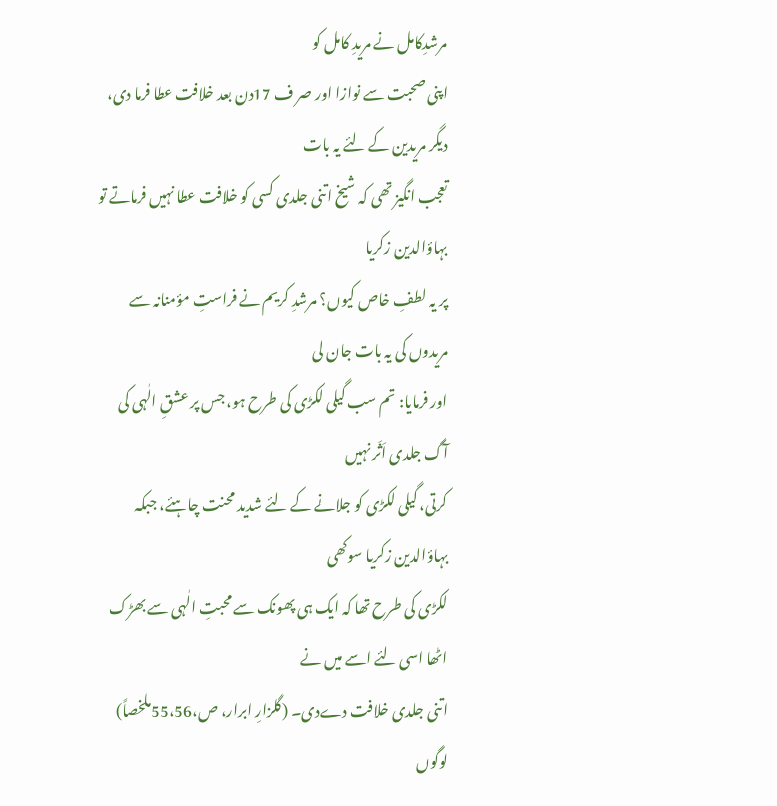مرشدِکامل نے مریدِ کامل کو
اپنی صحبت سے نوازا اور صر ف 17دن بعد خلافت عطا فرما دی، دیگر مریدین کے لئے یہ بات
تعجب انگیز تھی کہ شیخ اتنی جلدی کسی کو خلافت عطا نہیں فرماتے تو بہاؤالدین زکریا
پر یہ لطفِ خاص کیوں؟ مرشدِ کریم نے فراستِ مؤمنانہ سے مریدوں کی یہ بات جان لی
اور فرمایا: تم سب گیلی لکڑی کی طرح ہو، جس پر عشقِ الٰہی کی آگ جلدی اَثَر نہیں
کرتی، گیلی لکڑی کو جلانے کے لئے شدید محنت چاہئے، جبکہ بہاؤالدین زکریا سوکھی
لکڑی کی طرح تھا کہ ایک ہی پھونک سے محبتِ الٰہی سے بھڑک اٹھا اسی لئے اسے میں نے
اتنی جلدی خلافت دےدی۔ (گلزارِ ابرار، ص،55،56ملخصاً)
لوگوں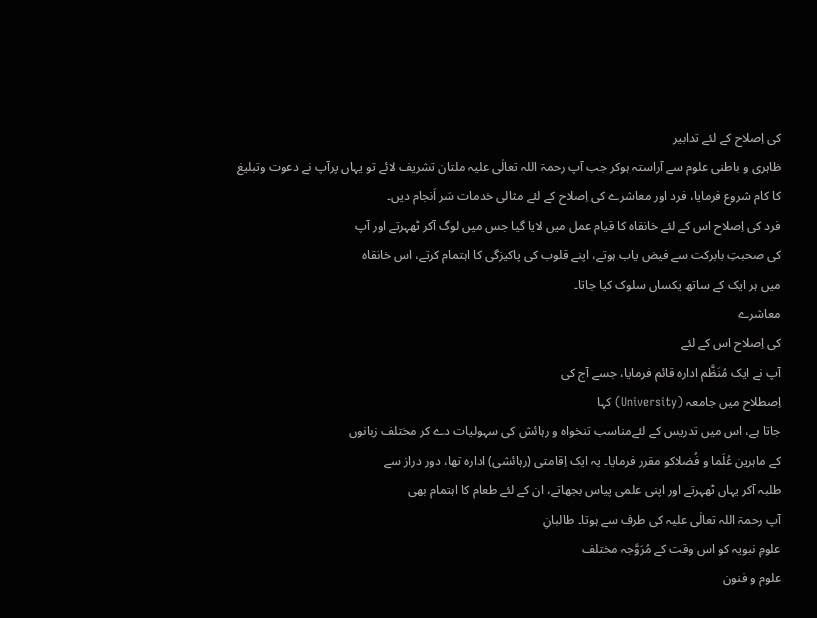کی اِصلاح کے لئے تدابیر
ظاہری و باطنی علوم سے آراستہ ہوکر جب آپ رحمۃ اللہ تعالٰی علیہ ملتان تشریف لائے تو یہاں پرآپ نے دعوت وتبلیغ
کا کام شروع فرمایا، فرد اور معاشرے کی اِصلاح کے لئے مثالی خدمات سَر اَنجام دیں۔
فرد کی اِصلاح اس کے لئے خانقاہ کا قیام عمل میں لایا گیا جس میں لوگ آکر ٹھہرتے اور آپ
کی صحبتِ بابرکت سے فیض یاب ہوتے، اپنے قلوب کی پاکیزگی کا اہتمام کرتے، اس خانقاہ
میں ہر ایک کے ساتھ یکساں سلوک کیا جاتا۔
معاشرے
کی اِصلاح اس کے لئے
آپ نے ایک مُنَظَّم ادارہ قائم فرمایا، جسے آج کی
اِصطلاح میں جامعہ (University) کہا
جاتا ہے، اس میں تدریس کے لئےمناسب تنخواہ و رہائش کی سہولیات دے کر مختلف زبانوں
کے ماہرین عُلَما و فُضلاکو مقرر فرمایا۔ یہ ایک اِقامتی (رہائشی) ادارہ تھا، دور دراز سے
طلبہ آکر یہاں ٹھہرتے اور اپنی علمی پیاس بجھاتے، ان کے لئے طعام کا اہتمام بھی
آپ رحمۃ اللہ تعالٰی علیہ کی طرف سے ہوتا۔ طالبانِ
علومِ نبویہ کو اس وقت کے مُرَوَّجہ مختلف
علوم و فنون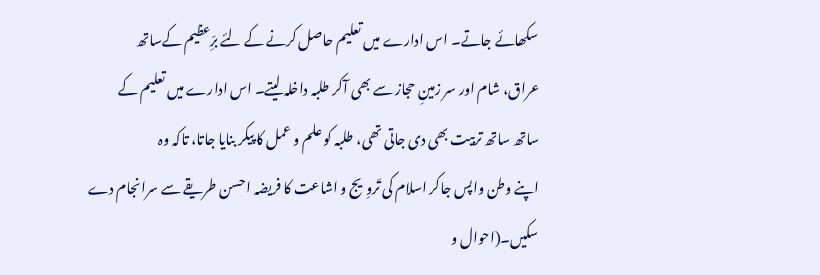سکھائے جاتے۔ اس ادارے میں تعلیم حاصل کرنے کے لئے برِّعظیم کےساتھ
عراق، شام اور سر زمینِ حجاز سے بھی آکر طلبہ داخلہ لیتے۔ اس ادارے میں تعلیم کے
ساتھ ساتھ تربیت بھی دی جاتی تھی، طلبہ کو علم و عمل کا پیکر بنایا جاتا، تاکہ وہ
اپنے وطن واپس جاکر اسلام کی تَروِیج و اشاعت کا فریضہ احسن طریقے سے سرانجام دے
سکیں۔(احوال و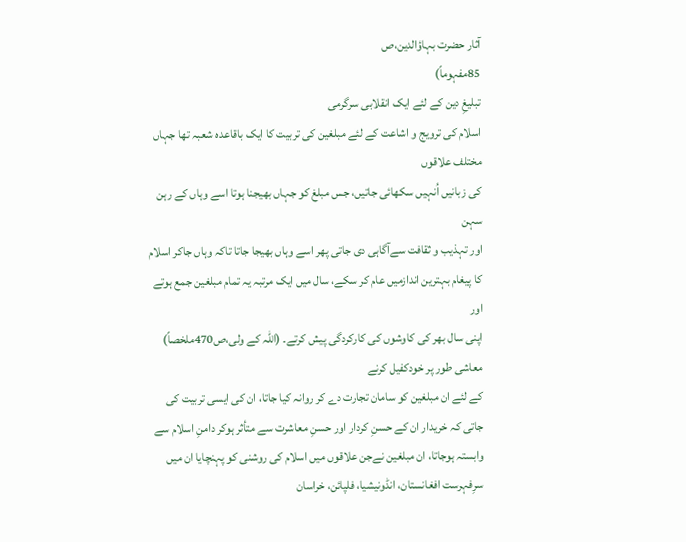آثار حضرت بہاؤالدین،ص
85مفہوماً)
تبلیغِ دین کے لئے ایک انقلابی سرگرمی
اسلام کی ترویج و اشاعت کے لئے مبلغین کی تربیت کا ایک باقاعدہ شعبہ تھا جہاں مختلف علاقوں
کی زبانیں اُنہیں سکھائی جاتیں، جس مبلغ کو جہاں بھیجنا ہوتا اسے وہاں کے رہن سہن
اور تہذیب و ثقافت سےآگاہی دی جاتی پھر اسے وہاں بھیجا جاتا تاکہ وہاں جاکر اسلام
کا پیغام بہترین اندازمیں عام کر سکے، سال میں ایک مرتبہ یہ تمام مبلغین جمع ہوتے اور
اپنی سال بھر کی کاوشوں کی کارکردگی پیش کرتے۔ (اللہ کے ولی،ص470ملخصاً) معاشی طور پر خودکفیل کرنے
کے لئے ان مبلغین کو سامان تجارت دے کر روانہ کیا جاتا، ان کی ایسی تربیت کی
جاتی کہ خریدار ان کے حسنِ کردار اور حسنِ معاشرت سے متأثر ہوکر دامنِ اسلام سے
وابستہ ہوجاتا، ان مبلغین نےجن علاقوں میں اسلام کی روشنی کو پہنچایا ان میں
سرِفہرست افغانستان، انڈونیشیا، فلپائن، خراسان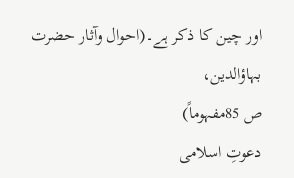اور چین کا ذکر ہے۔(احوال وآثار حضرت بہاؤالدین،
ص 85مفہوماً)
دعوتِ اسلامی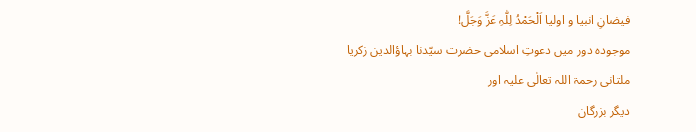فیضانِ انبیا و اولیا اَلْحَمْدُ لِلّٰہِ عَزَّ وَجَلَّ!
موجودہ دور میں دعوتِ اسلامی حضرت سیّدنا بہاؤالدین زکریا ملتانی رحمۃ اللہ تعالٰی علیہ اور
دیگر بزرگان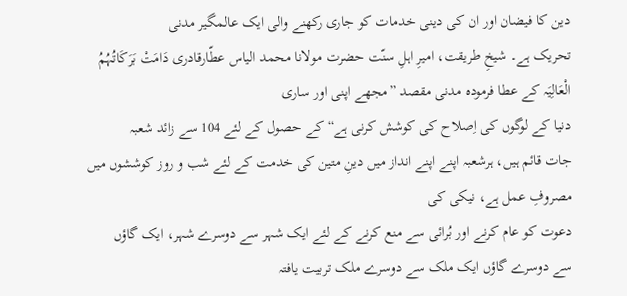دین کا فیضان اور ان کی دینی خدمات کو جاری رکھنے والی ایک عالمگیر مدنی
تحریک ہے۔ شیخِ طریقت، امیرِ اہلِ سنّت حضرت مولانا محمد الیاس عطّارقادری دَامَتْ بَرَکَاتُہُمُ
الْعَالِیَہ کے عطا فرمودہ مدنی مقصد ”مجھے اپنی اور ساری
دنیا کے لوگوں کی اِصلاح کی کوشش کرنی ہے“ کے حصول کے لئے 104 سے زائد شعبہ
جات قائم ہیں، ہرشعبہ اپنے اپنے انداز میں دینِ متین کی خدمت کے لئے شب و روز کوششوں میں مصروفِ عمل ہے، نیکی کی
دعوت کو عام کرنے اور بُرائی سے منع کرنے کے لئے ایک شہر سے دوسرے شہر، ایک گاؤں
سے دوسرے گاؤں ایک ملک سے دوسرے ملک تربیت یافتہ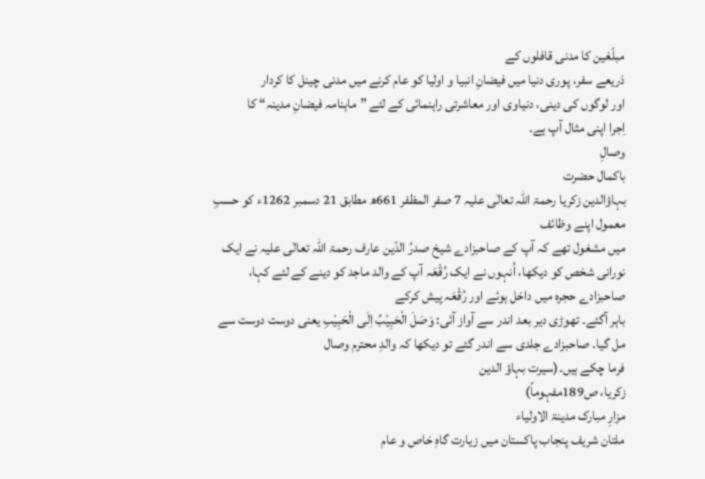مبلّغین کا مدنی قافلوں کے
ذریعے سفر، پوری دنیا میں فیضانِ انبیا و اولیا کو عام کرنے میں مدنی چینل کا کردار
اور لوگوں کی دینی، دنیاوی اور معاشرتی راہنمائی کے لئے ”ماہنامہ فیضانِ مدینہ“ کا
اِجرا اپنی مثال آپ ہے۔
وصالِ
باکمال حضرت
بہاؤالدین زکریا رحمۃ اللہ تعالٰی علیہ 7 صفر المظفر 661ھ مطابق 21 دسمبر 1262ء کو حسبِ معمول اپنے وظائف
میں مشغول تھے کہ آپ کے صاحبزادے شیخ صدرُ الدّین عارف رحمۃ اللہ تعالٰی علیہ نے ایک
نورانی شخص کو دیکھا، اُنہوں نے ایک رُقْعَہ آپ کے والد ماجد کو دینے کے لئے کہا،
صاحبزادے حجرہ میں داخل ہوئے اور رُقْعَہ پیش کرکے
باہر آگئے۔ تھوڑی دیر بعد اندر سے آواز آئی: وَصَلَ الْحَبِیْبُ اِلَی الْحَبِیْبِ یعنی دوست دوست سے مل گیا۔ صاحبزادے جلدی سے اندر گئے تو دیکھا کہ والدِ محترم وصال
فرما چکے ہیں۔(سیرت بہاؤ الدین
زکریا، ص189مفہوماً)
مزارِ مبارک مدینۃ الاولیاء
ملتان شریف پنجاب پاکستان میں زیارت گاہِ خاص و عام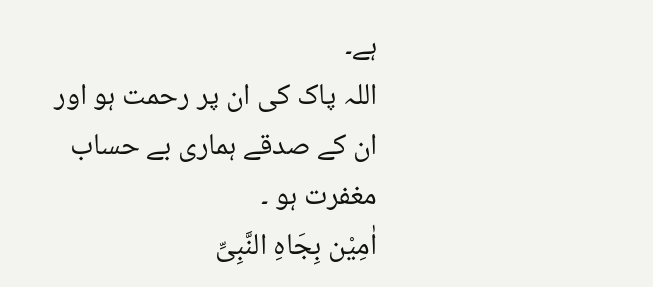ہے۔
اللہ پاک کی ان پر رحمت ہو اور ان کے صدقے ہماری بے حساب مغفرت ہو ۔
اٰمِیْن بِجَاہِ النَّبِیِّ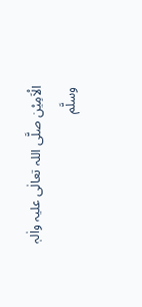الْاَمِیْن صلَّی اللہ تعالٰی علیہ واٰلہٖ
وسلَّم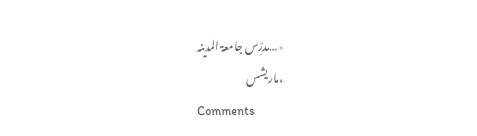٭…مدرِّس جامعۃ المدینہ
،ماریشس
Comments